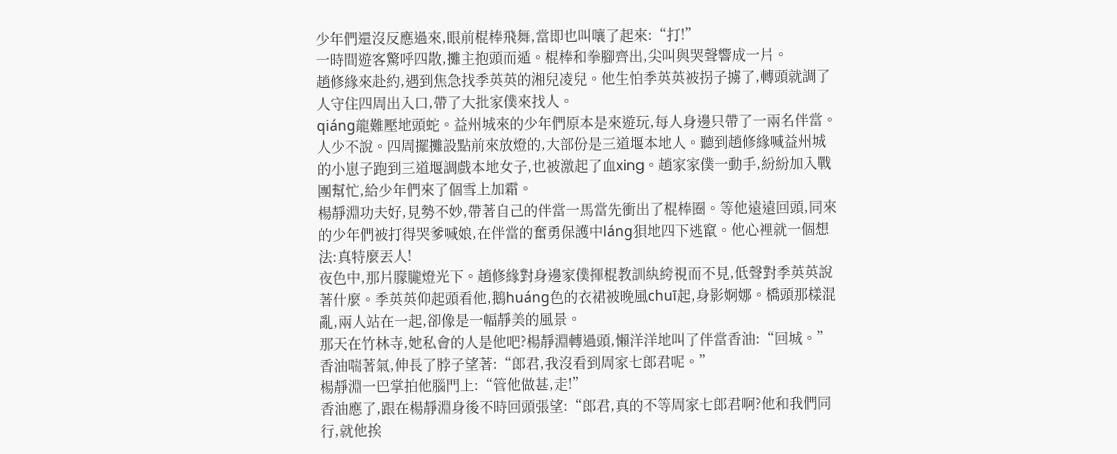少年們還沒反應過來,眼前棍棒飛舞,當即也叫嚷了起來:“打!”
一時間遊客驚呼四散,攤主抱頭而遁。棍棒和拳腳齊出,尖叫與哭聲響成一片。
趙修緣來赴約,遇到焦急找季英英的湘兒凌兒。他生怕季英英被拐子擄了,轉頭就調了人守住四周出入口,帶了大批家僕來找人。
qiáng龍難壓地頭蛇。益州城來的少年們原本是來遊玩,每人身邊只帶了一兩名伴當。人少不說。四周擺攤設點前來放燈的,大部份是三道堰本地人。聽到趙修緣喊益州城的小崽子跑到三道堰調戲本地女子,也被激起了血xing。趙家家僕一動手,紛紛加入戰團幫忙,給少年們來了個雪上加霜。
楊靜淵功夫好,見勢不妙,帶著自己的伴當一馬當先衝出了棍棒圈。等他遠遠回頭,同來的少年們被打得哭爹喊娘,在伴當的奮勇保護中láng狽地四下逃竄。他心裡就一個想法:真特麼丟人!
夜色中,那片朦朧燈光下。趙修緣對身邊家僕揮棍教訓紈絝視而不見,低聲對季英英說著什麼。季英英仰起頭看他,鵝huáng色的衣裙被晚風chuī起,身影婀娜。橋頭那樣混亂,兩人站在一起,卻像是一幅靜美的風景。
那天在竹林寺,她私會的人是他吧?楊靜淵轉過頭,懶洋洋地叫了伴當香油:“回城。”
香油喘著氣,伸長了脖子望著:“郎君,我沒看到周家七郎君呢。”
楊靜淵一巴掌拍他腦門上:“管他做甚,走!”
香油應了,跟在楊靜淵身後不時回頭張望:“郎君,真的不等周家七郎君啊?他和我們同行,就他挨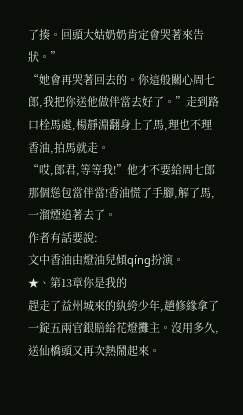了揍。回頭大姑奶奶肯定會哭著來告狀。”
“她會再哭著回去的。你這般關心周七郎,我把你送他做伴當去好了。”走到路口栓馬處,楊靜淵翻身上了馬,理也不理香油,拍馬就走。
“哎,郎君,等等我!”他才不要給周七郎那個慫包當伴當!香油慌了手腳,解了馬,一溜煙追著去了。
作者有話要說:
文中香油由燈油兒傾qíng扮演。
★、第13章你是我的
趕走了益州城來的紈絝少年,趙修緣拿了一錠五兩官銀賠給花燈攤主。沒用多久,送仙橋頭又再次熱鬧起來。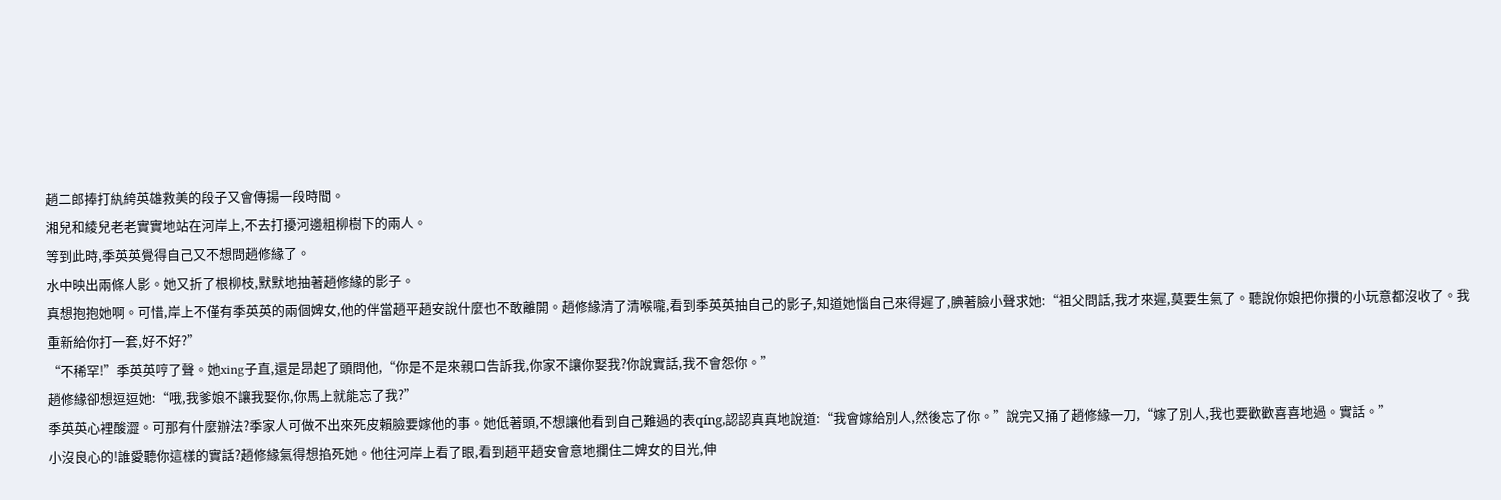趙二郎捧打紈絝英雄救美的段子又會傳揚一段時間。
湘兒和綾兒老老實實地站在河岸上,不去打擾河邊粗柳樹下的兩人。
等到此時,季英英覺得自己又不想問趙修緣了。
水中映出兩條人影。她又折了根柳枝,默默地抽著趙修緣的影子。
真想抱抱她啊。可惜,岸上不僅有季英英的兩個婢女,他的伴當趙平趙安說什麼也不敢離開。趙修緣清了清喉嚨,看到季英英抽自己的影子,知道她惱自己來得遲了,腆著臉小聲求她:“祖父問話,我才來遲,莫要生氣了。聽說你娘把你攢的小玩意都沒收了。我重新給你打一套,好不好?”
“不稀罕!”季英英哼了聲。她xing子直,還是昂起了頭問他,“你是不是來親口告訴我,你家不讓你娶我?你說實話,我不會怨你。”
趙修緣卻想逗逗她:“哦,我爹娘不讓我娶你,你馬上就能忘了我?”
季英英心裡酸澀。可那有什麼辦法?季家人可做不出來死皮賴臉要嫁他的事。她低著頭,不想讓他看到自己難過的表qíng,認認真真地說道:“我會嫁給別人,然後忘了你。”說完又捅了趙修緣一刀,“嫁了別人,我也要歡歡喜喜地過。實話。”
小沒良心的!誰愛聽你這樣的實話?趙修緣氣得想掐死她。他往河岸上看了眼,看到趙平趙安會意地攔住二婢女的目光,伸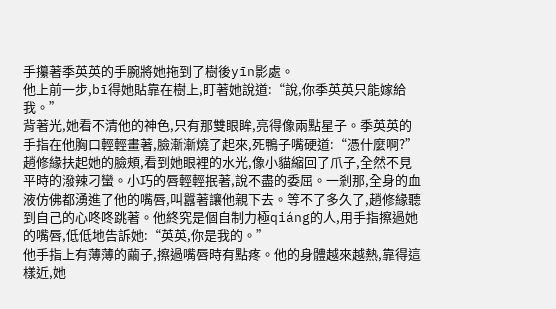手攥著季英英的手腕將她拖到了樹後yīn影處。
他上前一步,bī得她貼靠在樹上,盯著她說道:“說,你季英英只能嫁給我。”
背著光,她看不清他的神色,只有那雙眼眸,亮得像兩點星子。季英英的手指在他胸口輕輕畫著,臉漸漸燒了起來,死鴨子嘴硬道:“憑什麼啊?”
趙修緣扶起她的臉頰,看到她眼裡的水光,像小貓縮回了爪子,全然不見平時的潑辣刁蠻。小巧的唇輕輕抿著,說不盡的委屈。一剎那,全身的血液仿佛都湧進了他的嘴唇,叫囂著讓他親下去。等不了多久了,趙修緣聽到自己的心咚咚跳著。他終究是個自制力極qiáng的人,用手指擦過她的嘴唇,低低地告訴她:“英英,你是我的。”
他手指上有薄薄的繭子,擦過嘴唇時有點疼。他的身體越來越熱,靠得這樣近,她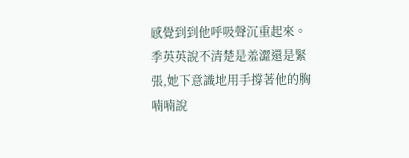感覺到到他呼吸聲沉重起來。季英英說不清楚是羞澀還是緊張,她下意識地用手撐著他的胸喃喃說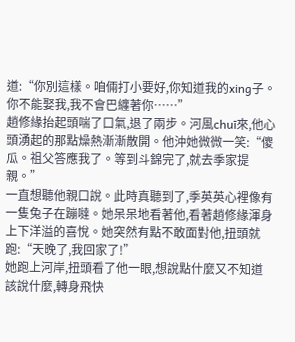道:“你別這樣。咱倆打小要好,你知道我的xing子。你不能娶我,我不會巴纏著你……”
趙修緣抬起頭喘了口氣,退了兩步。河風chuī來,他心頭湧起的那點燥熱漸漸散開。他沖她微微一笑:“傻瓜。祖父答應我了。等到斗錦完了,就去季家提親。”
一直想聽他親口說。此時真聽到了,季英英心裡像有一隻兔子在蹦噠。她呆呆地看著他,看著趙修緣渾身上下洋溢的喜悅。她突然有點不敢面對他,扭頭就跑:“天晚了,我回家了!”
她跑上河岸,扭頭看了他一眼,想說點什麼又不知道該說什麼,轉身飛快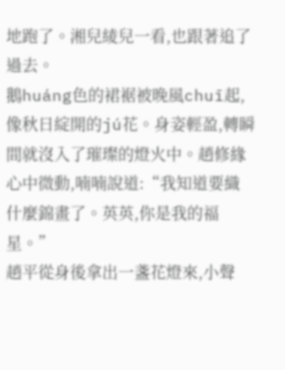地跑了。湘兒綾兒一看,也跟著追了過去。
鵝huáng色的裙裾被晚風chuī起,像秋日綻開的jú花。身姿輕盈,轉瞬間就沒入了璀璨的燈火中。趙修緣心中微動,喃喃說道:“我知道要織什麼錦畫了。英英,你是我的福星。”
趙平從身後拿出一盞花燈來,小聲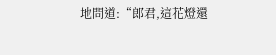地問道:“郎君,這花燈還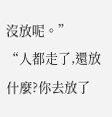沒放呢。”
“人都走了,還放什麼?你去放了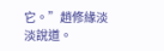它。”趙修緣淡淡說道。